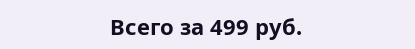Всего за 499 руб.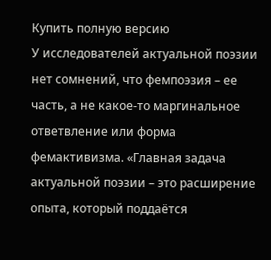Купить полную версию
У исследователей актуальной поэзии нет сомнений, что фемпоэзия – ее часть, а не какое-то маргинальное ответвление или форма фемактивизма. «Главная задача актуальной поэзии – это расширение опыта, который поддаётся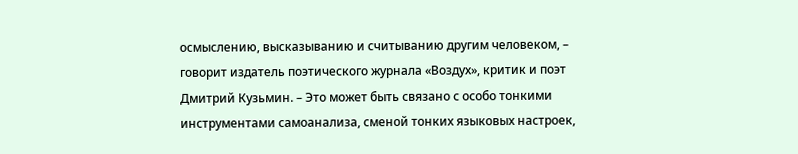осмыслению, высказыванию и считыванию другим человеком, – говорит издатель поэтического журнала «Воздух», критик и поэт Дмитрий Кузьмин. – Это может быть связано с особо тонкими инструментами самоанализа, сменой тонких языковых настроек,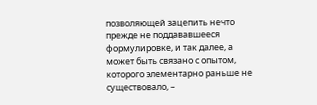позволяющей зацепить нечто прежде не поддававшееся формулировке, и так далее, а может быть связано с опытом, которого элементарно раньше не существовало, –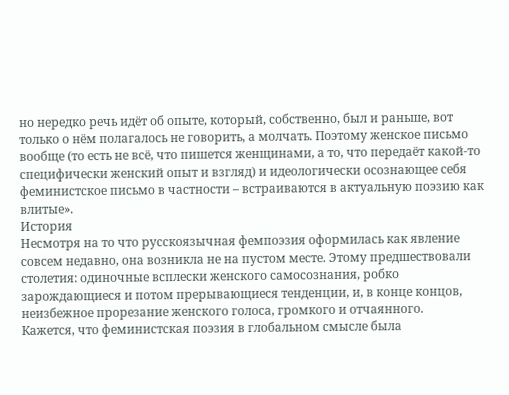но нередко речь идёт об опыте, который, собственно, был и раньше, вот только о нём полагалось не говорить, а молчать. Поэтому женское письмо вообще (то есть не всё, что пишется женщинами, а то, что передаёт какой-то специфически женский опыт и взгляд) и идеологически осознающее себя феминистское письмо в частности – встраиваются в актуальную поэзию как влитые».
История
Несмотря на то что русскоязычная фемпоэзия оформилась как явление совсем недавно, она возникла не на пустом месте. Этому предшествовали столетия: одиночные всплески женского самосознания, робко зарождающиеся и потом прерывающиеся тенденции, и, в конце концов, неизбежное прорезание женского голоса, громкого и отчаянного.
Кажется, что феминистская поэзия в глобальном смысле была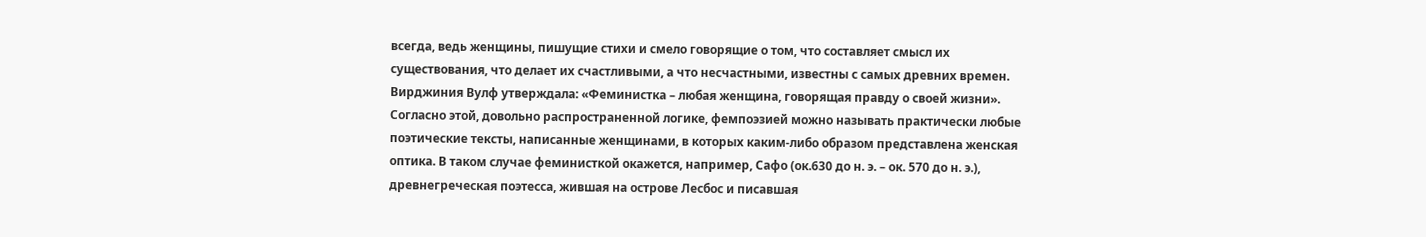всегда, ведь женщины, пишущие стихи и смело говорящие о том, что составляет смысл их существования, что делает их счастливыми, а что несчастными, известны с самых древних времен.
Вирджиния Вулф утверждала: «Феминистка – любая женщина, говорящая правду о своей жизни». Согласно этой, довольно распространенной логике, фемпоэзией можно называть практически любые поэтические тексты, написанные женщинами, в которых каким-либо образом представлена женская оптика. В таком случае феминисткой окажется, например, Сафо (ок.630 до н. э. – ок. 570 до н. э.), древнегреческая поэтесса, жившая на острове Лесбос и писавшая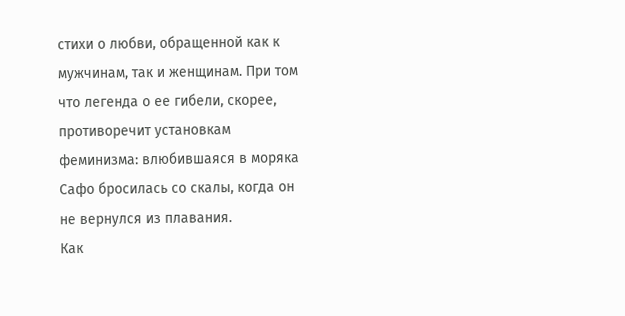стихи о любви, обращенной как к мужчинам, так и женщинам. При том что легенда о ее гибели, скорее, противоречит установкам феминизма: влюбившаяся в моряка Сафо бросилась со скалы, когда он не вернулся из плавания.
Как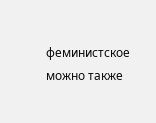феминистское можно также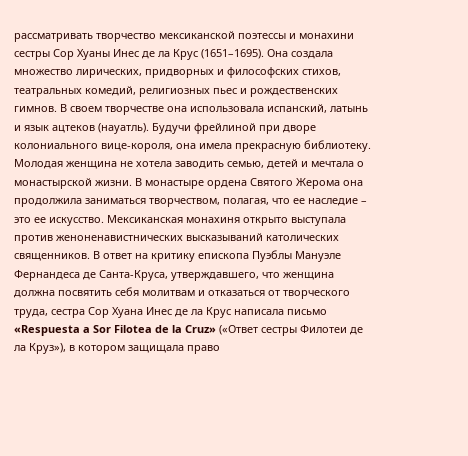рассматривать творчество мексиканской поэтессы и монахини сестры Сор Хуаны Инес де ла Крус (1651–1695). Она создала множество лирических, придворных и философских стихов, театральных комедий, религиозных пьес и рождественских гимнов. В своем творчестве она использовала испанский, латынь и язык ацтеков (науатль). Будучи фрейлиной при дворе колониального вице-короля, она имела прекрасную библиотеку. Молодая женщина не хотела заводить семью, детей и мечтала о монастырской жизни. В монастыре ордена Святого Жерома она продолжила заниматься творчеством, полагая, что ее наследие – это ее искусство. Мексиканская монахиня открыто выступала против женоненавистнических высказываний католических священников. В ответ на критику епископа Пуэблы Мануэле Фернандеса де Санта-Круса, утверждавшего, что женщина должна посвятить себя молитвам и отказаться от творческого труда, сестра Сор Хуана Инес де ла Крус написала письмо «Respuesta a Sor Filotea de la Cruz» («Ответ сестры Филотеи де ла Круз»), в котором защищала право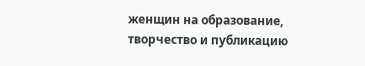женщин на образование, творчество и публикацию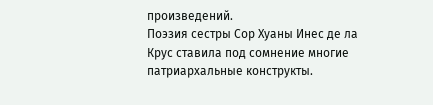произведений.
Поэзия сестры Сор Хуаны Инес де ла Крус ставила под сомнение многие патриархальные конструкты.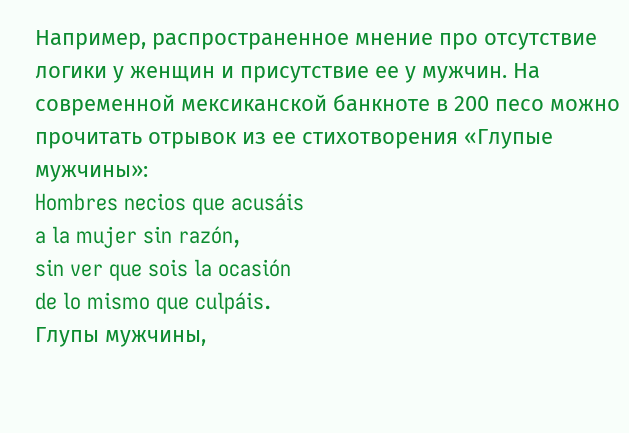Например, распространенное мнение про отсутствие логики у женщин и присутствие ее у мужчин. На современной мексиканской банкноте в 200 песо можно прочитать отрывок из ее стихотворения «Глупые мужчины»:
Hombres necios que acusáis
a la mujer sin razón,
sin ver que sois la ocasión
de lo mismo que culpáis.
Глупы мужчины,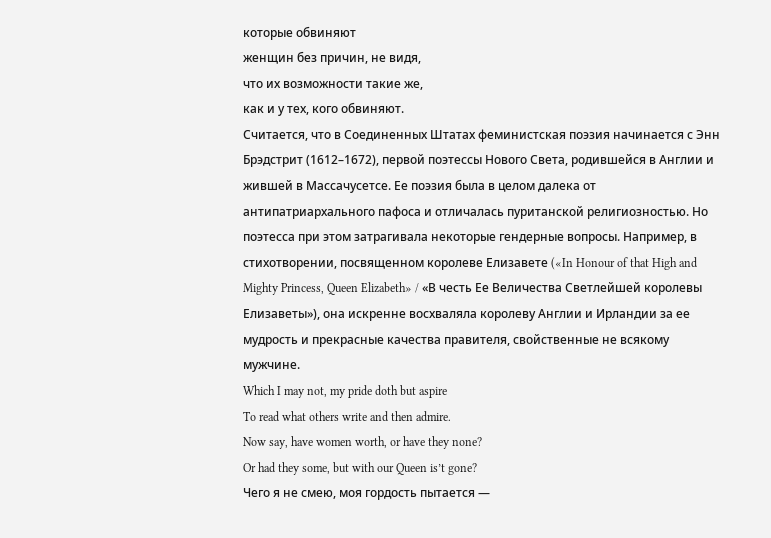которые обвиняют
женщин без причин, не видя,
что их возможности такие же,
как и у тех, кого обвиняют.
Считается, что в Соединенных Штатах феминистская поэзия начинается с Энн Брэдстрит (1612–1672), первой поэтессы Нового Света, родившейся в Англии и жившей в Массачусетсе. Ее поэзия была в целом далека от антипатриархального пафоса и отличалась пуританской религиозностью. Но поэтесса при этом затрагивала некоторые гендерные вопросы. Например, в стихотворении, посвященном королеве Елизавете («In Honour of that High and Mighty Princess, Queen Elizabeth» / «В честь Ее Величества Светлейшей королевы Елизаветы»), она искренне восхваляла королеву Англии и Ирландии за ее мудрость и прекрасные качества правителя, свойственные не всякому мужчине.
Which I may not, my pride doth but aspire
To read what others write and then admire.
Now say, have women worth, or have they none?
Or had they some, but with our Queen is’t gone?
Чего я не смею, моя гордость пытается —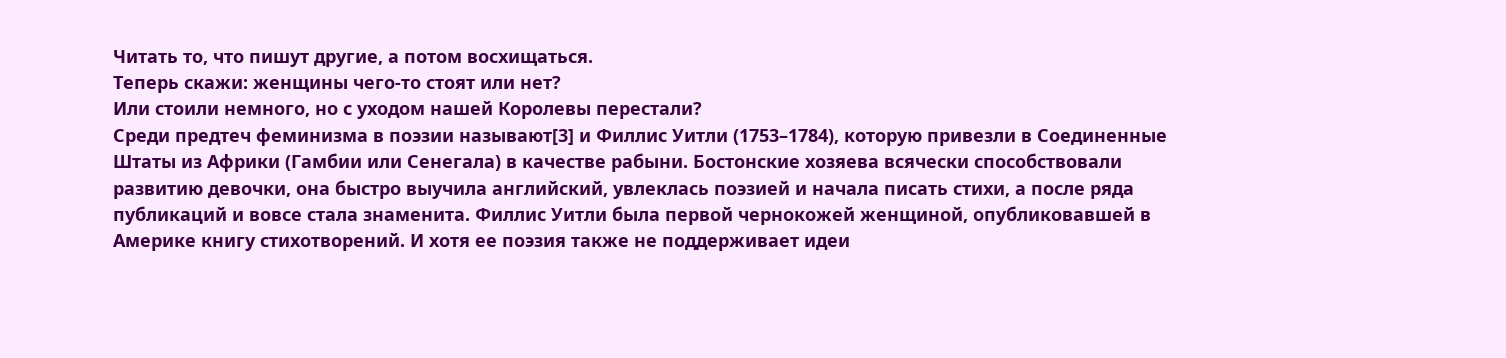Читать то, что пишут другие, а потом восхищаться.
Теперь скажи: женщины чего-то стоят или нет?
Или стоили немного, но с уходом нашей Королевы перестали?
Среди предтеч феминизма в поэзии называют[3] и Филлис Уитли (1753–1784), которую привезли в Соединенные Штаты из Африки (Гамбии или Сенегала) в качестве рабыни. Бостонские хозяева всячески способствовали развитию девочки, она быстро выучила английский, увлеклась поэзией и начала писать стихи, а после ряда публикаций и вовсе стала знаменита. Филлис Уитли была первой чернокожей женщиной, опубликовавшей в Америке книгу стихотворений. И хотя ее поэзия также не поддерживает идеи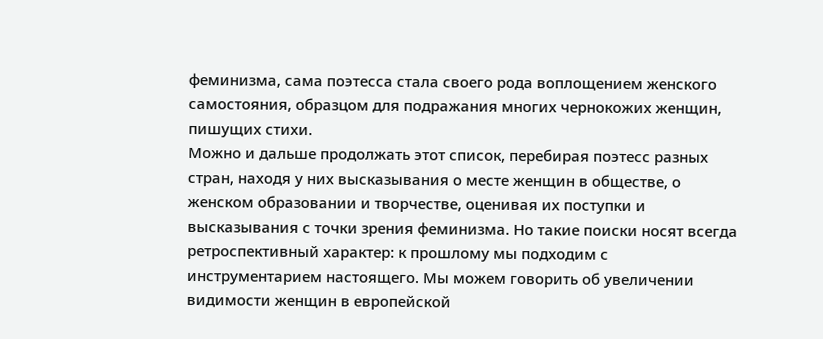феминизма, сама поэтесса стала своего рода воплощением женского самостояния, образцом для подражания многих чернокожих женщин, пишущих стихи.
Можно и дальше продолжать этот список, перебирая поэтесс разных стран, находя у них высказывания о месте женщин в обществе, о женском образовании и творчестве, оценивая их поступки и высказывания с точки зрения феминизма. Но такие поиски носят всегда ретроспективный характер: к прошлому мы подходим с инструментарием настоящего. Мы можем говорить об увеличении видимости женщин в европейской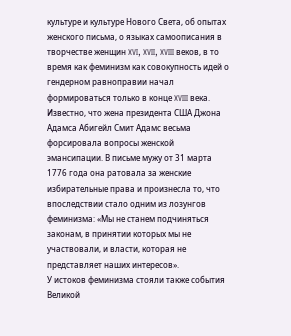культуре и культуре Нового Света, об опытах женского письма, о языках самоописания в творчестве женщин XVI, XVII, XVIII веков, в то время как феминизм как совокупность идей о гендерном равноправии начал формироваться только в конце XVIII века.
Известно, что жена президента США Джона Адамса Абигейл Смит Адамс весьма форсировала вопросы женской эмансипации. В письме мужу от 31 марта 1776 года она ратовала за женские избирательные права и произнесла то, что впоследствии стало одним из лозунгов феминизма: «Мы не станем подчиняться законам, в принятии которых мы не участвовали, и власти, которая не представляет наших интересов».
У истоков феминизма стояли также события Великой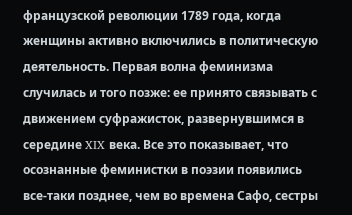французской революции 1789 года, когда женщины активно включились в политическую деятельность. Первая волна феминизма случилась и того позже: ее принято связывать с движением суфражисток, развернувшимся в середине XIX века. Все это показывает, что осознанные феминистки в поэзии появились все-таки позднее, чем во времена Сафо, сестры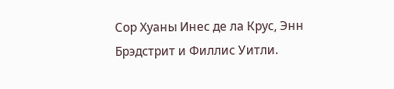Сор Хуаны Инес де ла Крус, Энн Брэдстрит и Филлис Уитли.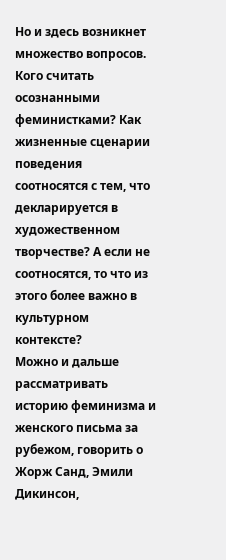Но и здесь возникнет множество вопросов. Кого считать осознанными феминистками? Как жизненные сценарии поведения соотносятся с тем, что декларируется в художественном творчестве? А если не соотносятся, то что из этого более важно в культурном контексте?
Можно и дальше рассматривать историю феминизма и женского письма за рубежом, говорить о Жорж Санд, Эмили Дикинсон,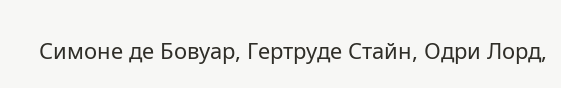Симоне де Бовуар, Гертруде Стайн, Одри Лорд,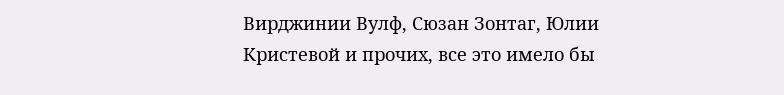Вирджинии Вулф, Сюзан Зонтаг, Юлии Кристевой и прочих, все это имело бы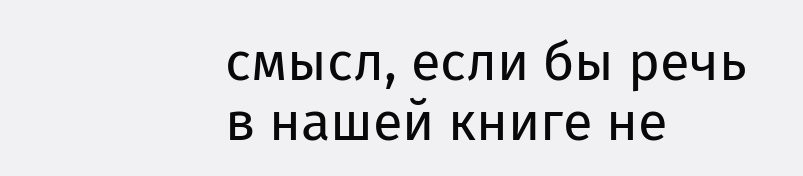смысл, если бы речь в нашей книге не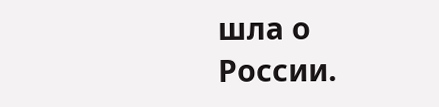шла о России.